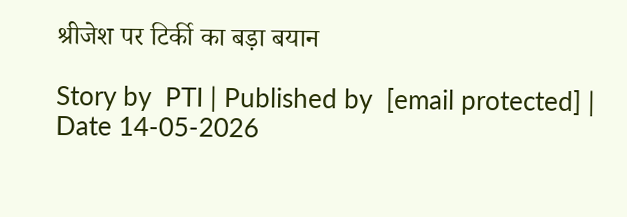श्रीजेश पर टिर्की का बड़ा बयान

Story by  PTI | Published by  [email protected] | Date 14-05-2026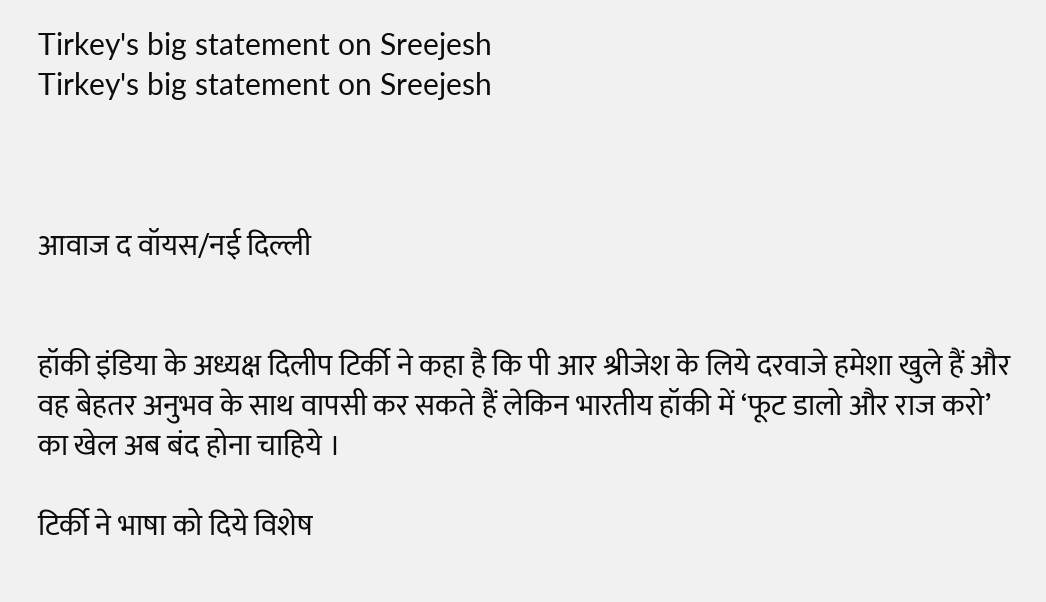Tirkey's big statement on Sreejesh
Tirkey's big statement on Sreejesh



आवाज द वॉयस/नई दिल्ली


हॉकी इंडिया के अध्यक्ष दिलीप टिर्की ने कहा है कि पी आर श्रीजेश के लिये दरवाजे हमेशा खुले हैं और वह बेहतर अनुभव के साथ वापसी कर सकते हैं लेकिन भारतीय हॉकी में ‘फूट डालो और राज करो’ का खेल अब बंद होना चाहिये ।

टिर्की ने भाषा को दिये विशेष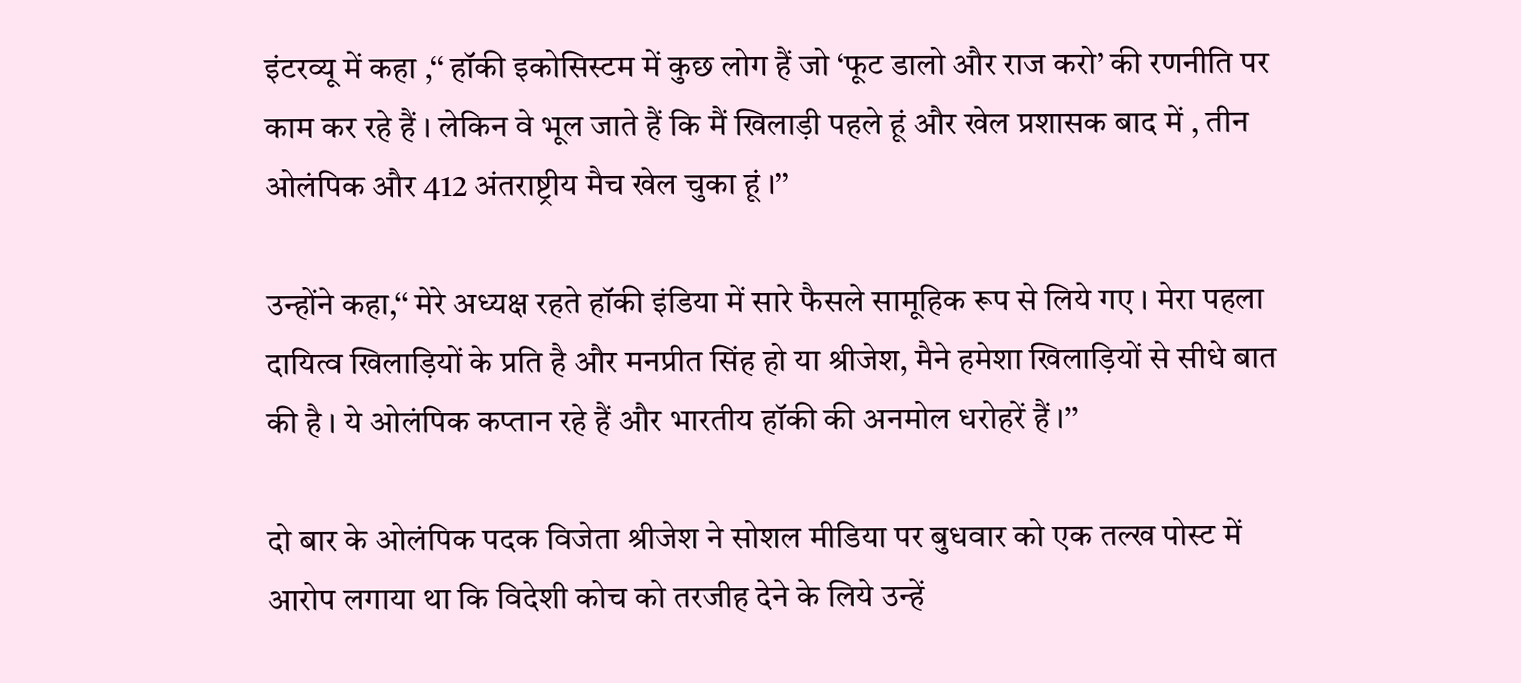इंटरव्यू में कहा ,‘‘ हॉकी इकोसिस्टम में कुछ लोग हैं जो ‘फूट डालो और राज करो’ की रणनीति पर काम कर रहे हैं । लेकिन वे भूल जाते हैं कि मैं खिलाड़ी पहले हूं और खेल प्रशासक बाद में , तीन ओलंपिक और 412 अंतराष्ट्रीय मैच खेल चुका हूं ।’’

उन्होंने कहा,‘‘ मेरे अध्यक्ष रहते हॉकी इंडिया में सारे फैसले सामूहिक रूप से लिये गए । मेरा पहला दायित्व खिलाड़ियों के प्रति है और मनप्रीत सिंह हो या श्रीजेश, मैने हमेशा खिलाड़ियों से सीधे बात की है । ये ओलंपिक कप्तान रहे हैं और भारतीय हॉकी की अनमोल धरोहरें हैं ।’’

दो बार के ओलंपिक पदक विजेता श्रीजेश ने सोशल मीडिया पर बुधवार को एक तल्ख पोस्ट में आरोप लगाया था कि विदेशी कोच को तरजीह देने के लिये उन्हें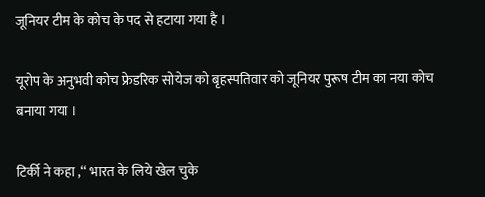जूनियर टीम के कोच के पद से हटाया गया है ।

यूरोप के अनुभवी कोच फ्रेडरिक सोयेज को बृहस्पतिवार को जूनियर पुरूष टीम का नया कोच बनाया गया ।

टिर्की ने कहा ,‘‘ भारत के लिये खेल चुके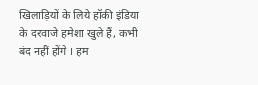खिलाड़ियों के लिये हॉकी इंडिया के दरवाजे हमेशा खुले हैं, कभी बंद नहीं होंगे । हम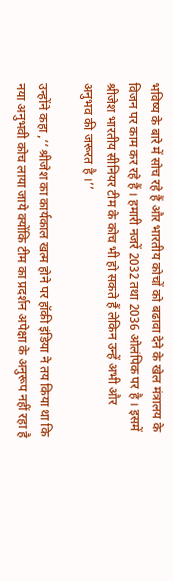भविष्य के बारे में सोच रहे हैं और भारतीय कोचों को बढावा देने के खेल मंत्रालय के विजन पर काम कर रहे हैं । हमारी नजरें 2032 तथा 2036 ओलंपिक पर है । इसमें श्रीजेश भारतीय सीनियर टीम के कोच भी हो सकते हैं लेकिन उन्हें अभी और अनुभव की जरूरत है ।’’

उन्होंने कहा ,‘‘ श्रीजेश का कार्यकाल खत्म होने पर हॉकी इंडिया ने तय किया था कि नया अनुभवी कोच लाया जाये क्योंकि टीम का प्रदर्शन अपेक्षा के अनुरूप नहीं रहा है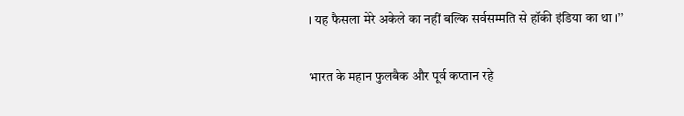। यह फैसला मेरे अकेले का नहीं बल्कि सर्वसम्मति से हॉकी इंडिया का था ।’’

भारत के महान फुलबैक और पूर्व कप्तान रहे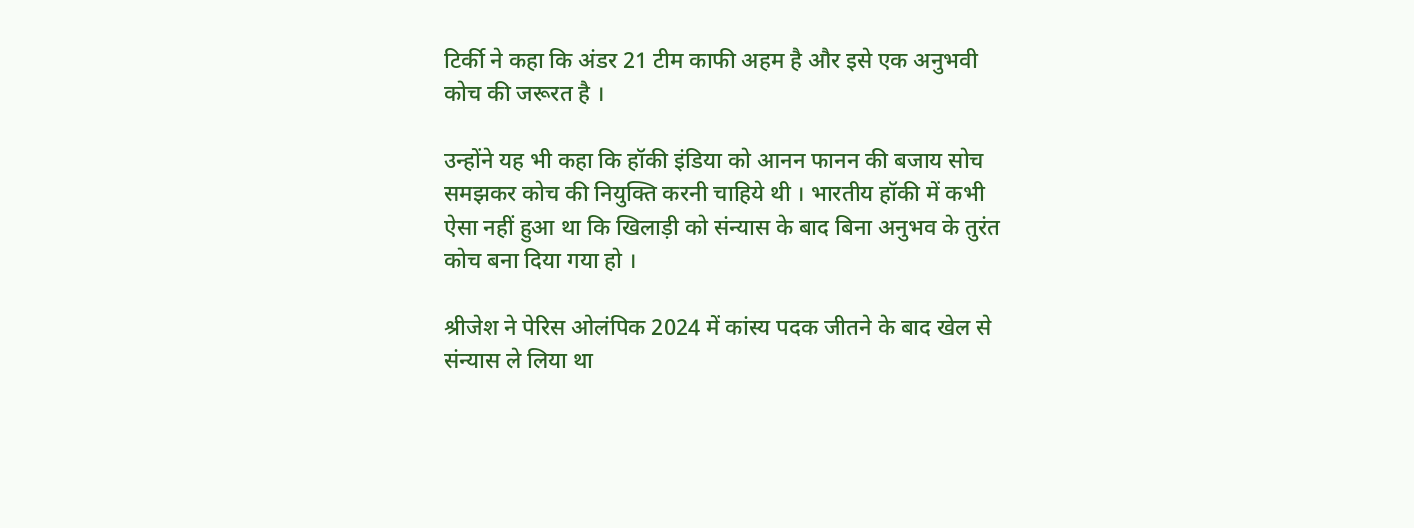टिर्की ने कहा कि अंडर 21 टीम काफी अहम है और इसे एक अनुभवी कोच की जरूरत है ।

उन्होंने यह भी कहा कि हॉकी इंडिया को आनन फानन की बजाय सोच समझकर कोच की नियुक्ति करनी चाहिये थी । भारतीय हॉकी में कभी ऐसा नहीं हुआ था कि खिलाड़ी को संन्यास के बाद बिना अनुभव के तुरंत कोच बना दिया गया हो ।

श्रीजेश ने पेरिस ओलंपिक 2024 में कांस्य पदक जीतने के बाद खेल से संन्यास ले लिया था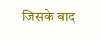जिसके बाद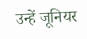उन्हें जूनियर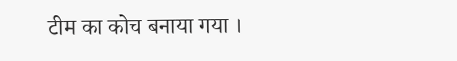टीम का कोच बनाया गया ।